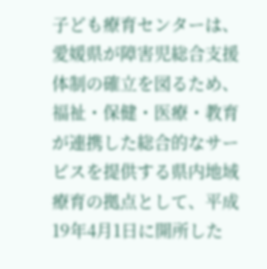子ども療育センターは、愛媛県が障害児総合支援体制の確立を図るため、福祉・保健・医療・教育が連携した総合的なサービスを提供する県内地域療育の拠点として、平成19年4月1日に開所した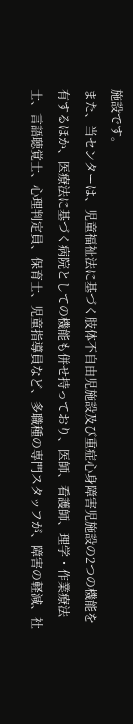施設です。
また、当センターは、児童福祉法に基づく肢体不自由児施設及び重症心身障害児施設の2つの機能を有するほか、医療法に基づく病院としての機能も併せ持っており、医師、看護師、理学・作業療法士、言語聴覚士、心理判定員、保育士、児童指導員など、多職種の専門スタッフが、障害の軽減、社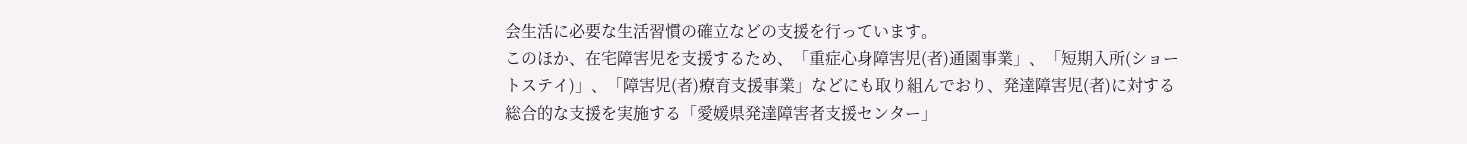会生活に必要な生活習慣の確立などの支援を行っています。
このほか、在宅障害児を支援するため、「重症心身障害児(者)通園事業」、「短期入所(ショートステイ)」、「障害児(者)療育支援事業」などにも取り組んでおり、発達障害児(者)に対する総合的な支援を実施する「愛媛県発達障害者支援センター」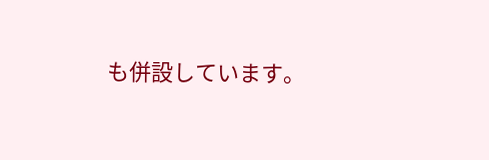も併設しています。